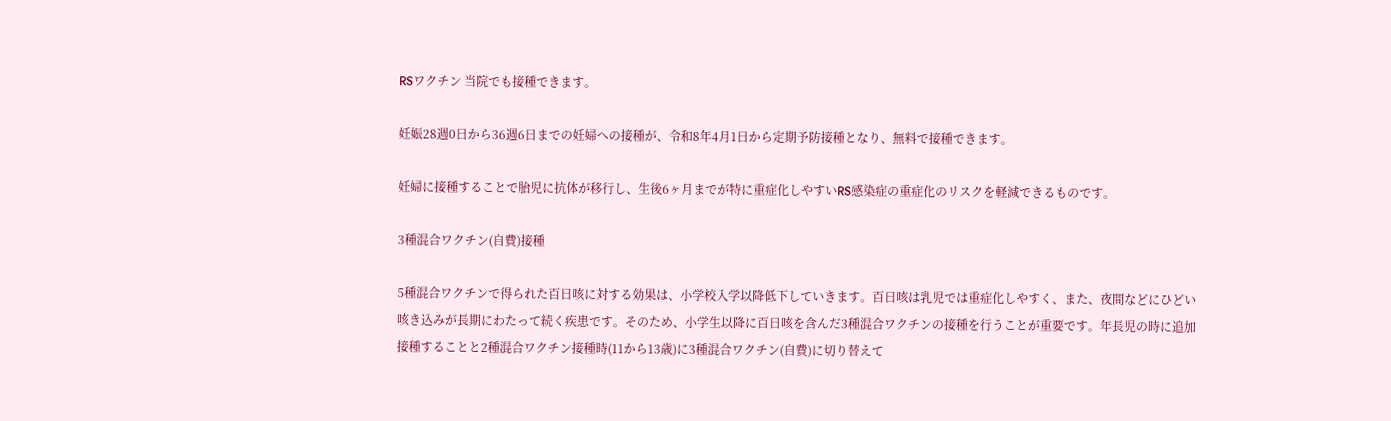RSワクチン 当院でも接種できます。

妊娠28週0日から36週6日までの妊婦への接種が、令和8年4月1日から定期予防接種となり、無料で接種できます。

妊婦に接種することで胎児に抗体が移行し、生後6ヶ月までが特に重症化しやすいRS感染症の重症化のリスクを軽減できるものです。

3種混合ワクチン(自費)接種

5種混合ワクチンで得られた百日咳に対する効果は、小学校入学以降低下していきます。百日咳は乳児では重症化しやすく、また、夜間などにひどい咳き込みが長期にわたって続く疾患です。そのため、小学生以降に百日咳を含んだ3種混合ワクチンの接種を行うことが重要です。年長児の時に追加接種することと2種混合ワクチン接種時(11から13歳)に3種混合ワクチン(自費)に切り替えて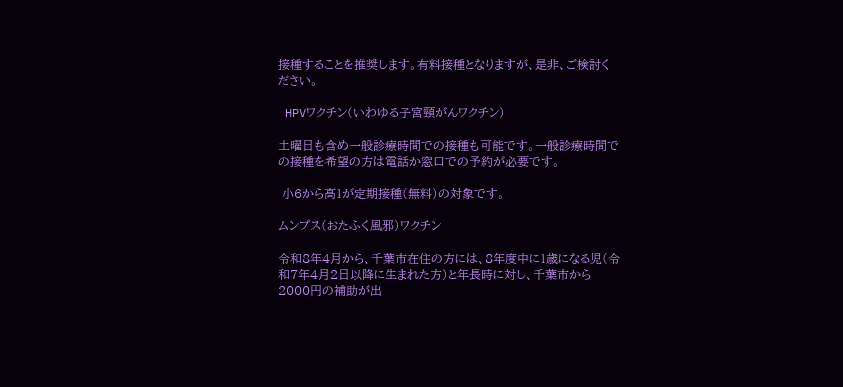接種することを推奨します。有料接種となりますが、是非、ご検討ください。

 HPVワクチン(いわゆる子宮頸がんワクチン)

土曜日も含め一般診療時間での接種も可能です。一般診療時間での接種を希望の方は電話か窓口での予約が必要です。

 小6から高1が定期接種(無料)の対象です。

ムンプス(おたふく風邪)ワクチン

令和8年4月から、千葉市在住の方には、8年度中に1歳になる児(令和7年4月2日以降に生まれた方)と年長時に対し、千葉市から2000円の補助が出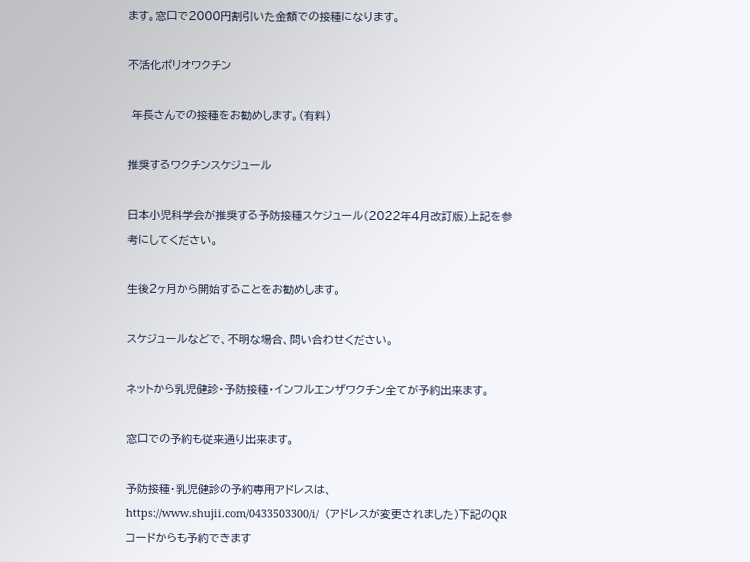ます。窓口で2000円割引いた金額での接種になります。

不活化ポリオワクチン

 年長さんでの接種をお勧めします。(有料)

推奨するワクチンスケジュール

日本小児科学会が推奨する予防接種スケジュール(2022年4月改訂版)上記を参考にしてください。

生後2ヶ月から開始することをお勧めします。

スケジュールなどで、不明な場合、問い合わせください。

ネットから乳児健診・予防接種・インフルエンザワクチン全てが予約出来ます。

窓口での予約も従来通り出来ます。

予防接種・乳児健診の予約専用アドレスは、https://www.shujii.com/0433503300/i/  (アドレスが変更されました)下記のQRコードからも予約できます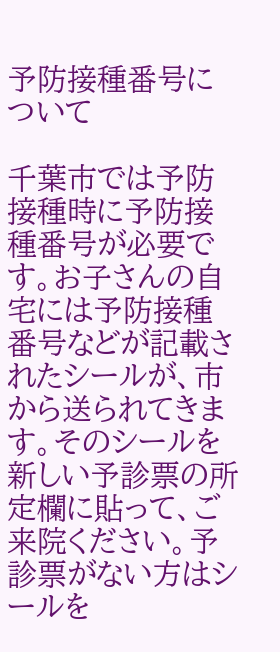予防接種番号について

千葉市では予防接種時に予防接種番号が必要です。お子さんの自宅には予防接種番号などが記載されたシールが、市から送られてきます。そのシールを新しい予診票の所定欄に貼って、ご来院ください。予診票がない方はシールを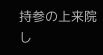持参の上来院し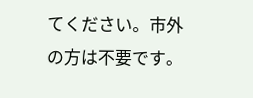てください。市外の方は不要です。